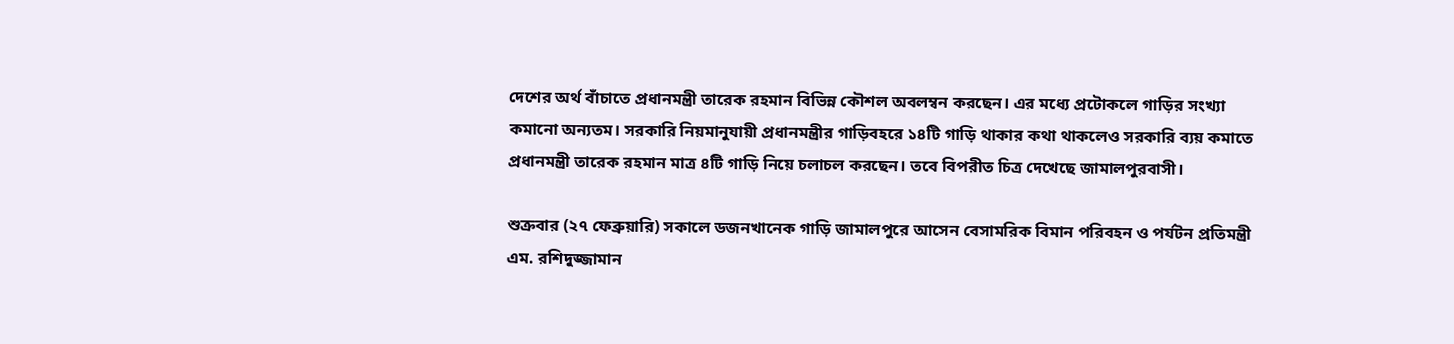দেশের অর্থ বাঁচাতে প্রধানমন্ত্রী তারেক রহমান বিভিন্ন কৌশল অবলম্বন করছেন। এর মধ্যে প্রটোকলে গাড়ির সংখ্যা কমানো অন্যতম। সরকারি নিয়মানুযায়ী প্রধানমন্ত্রীর গাড়িবহরে ১৪টি গাড়ি থাকার কথা থাকলেও সরকারি ব্যয় কমাতে প্রধানমন্ত্রী তারেক রহমান মাত্র ৪টি গাড়ি নিয়ে চলাচল করছেন। তবে বিপরীত চিত্র দেখেছে জামালপুরবাসী।

শুক্রবার (২৭ ফেব্রুয়ারি) সকালে ডজনখানেক গাড়ি জামালপুরে আসেন বেসামরিক বিমান পরিবহন ও পর্যটন প্রতিমন্ত্রী এম. রশিদুজ্জামান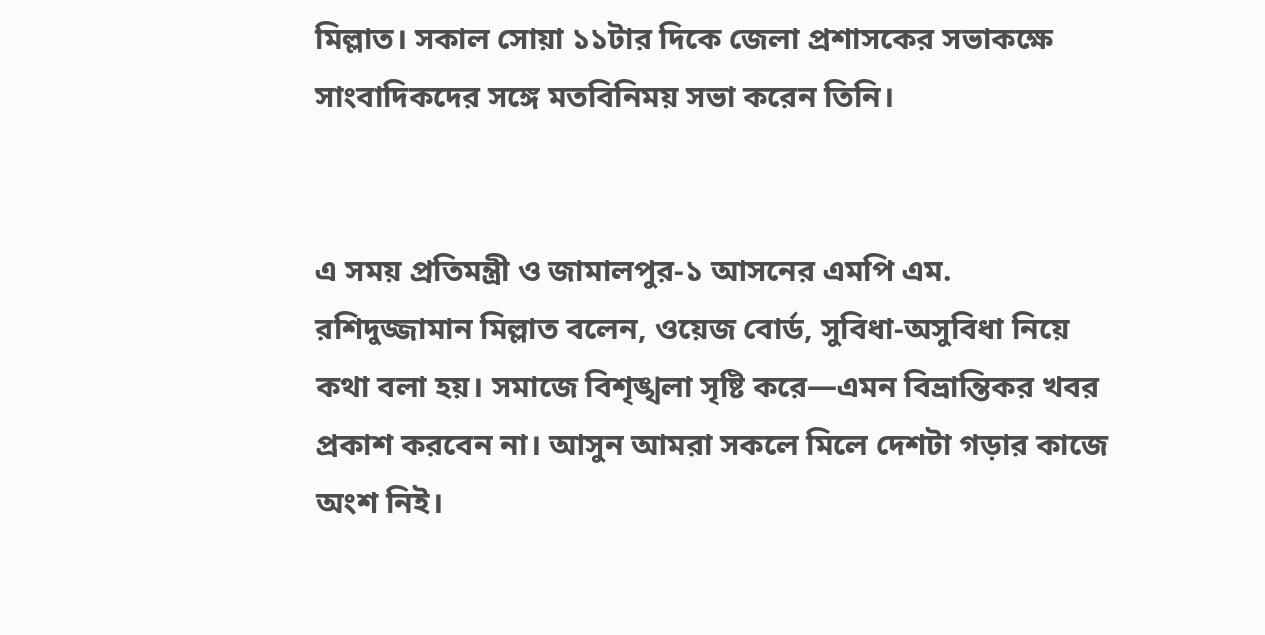মিল্লাত। সকাল সোয়া ১১টার দিকে জেলা প্রশাসকের সভাকক্ষে সাংবাদিকদের সঙ্গে মতবিনিময় সভা করেন তিনি।


এ সময় প্রতিমন্ত্রী ও জামালপুর-১ আসনের এমপি এম. রশিদুজ্জামান মিল্লাত বলেন, ওয়েজ বোর্ড, সুবিধা-অসুবিধা নিয়ে কথা বলা হয়। সমাজে বিশৃঙ্খলা সৃষ্টি করে—এমন বিভ্রান্তিকর খবর প্রকাশ করবেন না। আসুন আমরা সকলে মিলে দেশটা গড়ার কাজে অংশ নিই।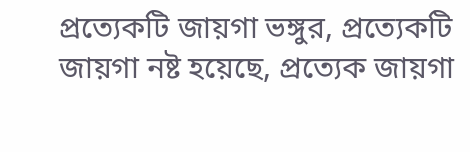প্রত্যেকটি জায়গা ভঙ্গুর, প্রত্যেকটি জায়গা নষ্ট হয়েছে, প্রত্যেক জায়গা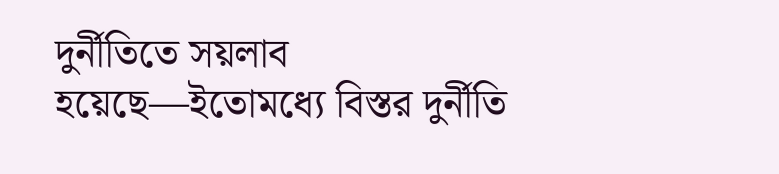দুর্নীতিতে সয়লাব হয়েছে—ইতোমধ্যে বিস্তর দুর্নীতি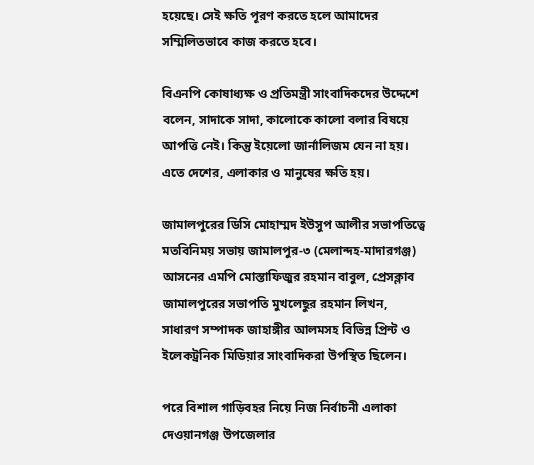হয়েছে। সেই ক্ষতি পূরণ করতে হলে আমাদের সম্মিলিতভাবে কাজ করতে হবে।

বিএনপি কোষাধ্যক্ষ ও প্রতিমন্ত্রী সাংবাদিকদের উদ্দেশে বলেন, সাদাকে সাদা, কালোকে কালো বলার বিষয়ে আপত্তি নেই। কিন্তু ইয়েলো জার্নালিজম যেন না হয়। এতে দেশের, এলাকার ও মানুষের ক্ষতি হয়।

জামালপুরের ডিসি মোহাম্মদ ইউসুপ আলীর সভাপতিত্বে মতবিনিময় সভায় জামালপুর-৩ (মেলান্দহ-মাদারগঞ্জ) আসনের এমপি মোস্তাফিজুর রহমান বাবুল, প্রেসক্লাব জামালপুরের সভাপতি মুখলেছুর রহমান লিখন, সাধারণ সম্পাদক জাহাঙ্গীর আলমসহ বিভিন্ন প্রিন্ট ও ইলেকট্রনিক মিডিয়ার সাংবাদিকরা উপস্থিত ছিলেন।

পরে বিশাল গাড়িবহর নিয়ে নিজ নির্বাচনী এলাকা দেওয়ানগঞ্জ উপজেলার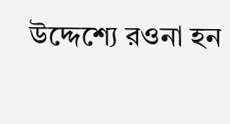উদ্দেশ্যে রওনা হন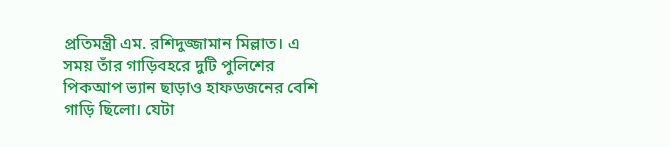প্রতিমন্ত্রী এম. রশিদুজ্জামান মিল্লাত। এ সময় তাঁর গাড়িবহরে দুটি পুলিশের পিকআপ ভ্যান ছাড়াও হাফডজনের বেশি গাড়ি ছিলো। যেটা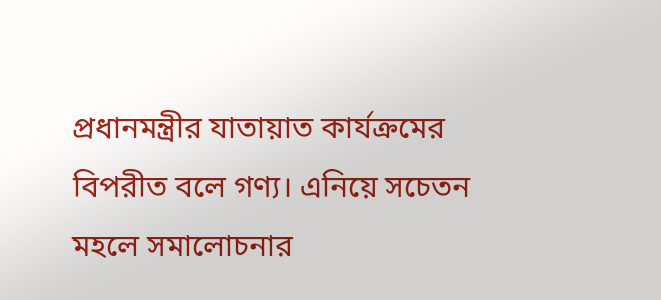প্রধানমন্ত্রীর যাতায়াত কার্যক্রমের বিপরীত বলে গণ্য। এনিয়ে সচেতন মহলে সমালোচনার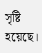সৃষ্টি হয়েছে।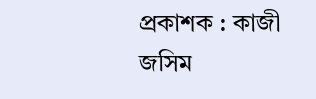প্রকাশক : কাজী জসিম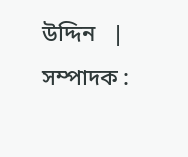উদ্দিন   |   সম্পাদক :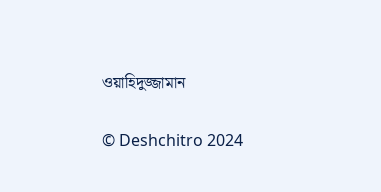ওয়াহিদুজ্জামান

© Deshchitro 2024